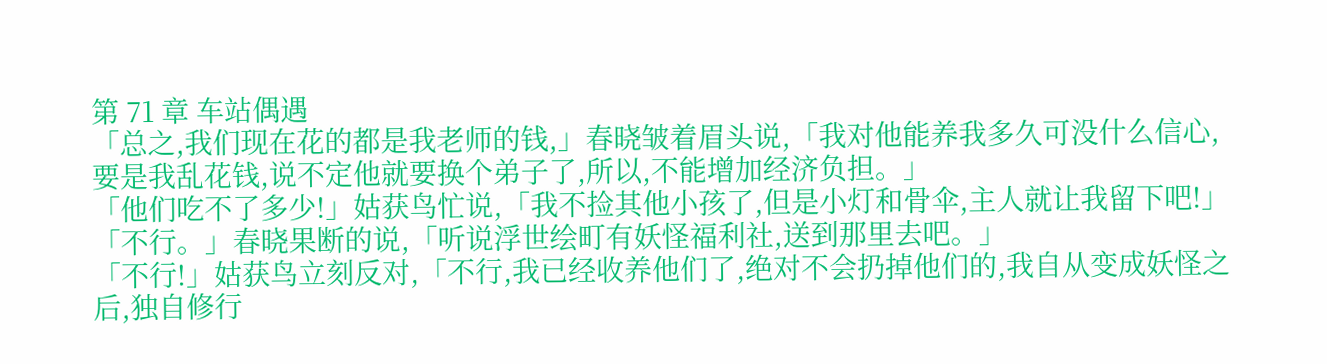第 71 章 车站偶遇
「总之,我们现在花的都是我老师的钱,」春晓皱着眉头说,「我对他能养我多久可没什么信心,要是我乱花钱,说不定他就要换个弟子了,所以,不能增加经济负担。」
「他们吃不了多少!」姑获鸟忙说,「我不捡其他小孩了,但是小灯和骨伞,主人就让我留下吧!」
「不行。」春晓果断的说,「听说浮世绘町有妖怪福利社,送到那里去吧。」
「不行!」姑获鸟立刻反对,「不行,我已经收养他们了,绝对不会扔掉他们的,我自从变成妖怪之后,独自修行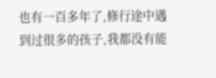也有一百多年了,修行途中遇到过很多的孩子,我都没有能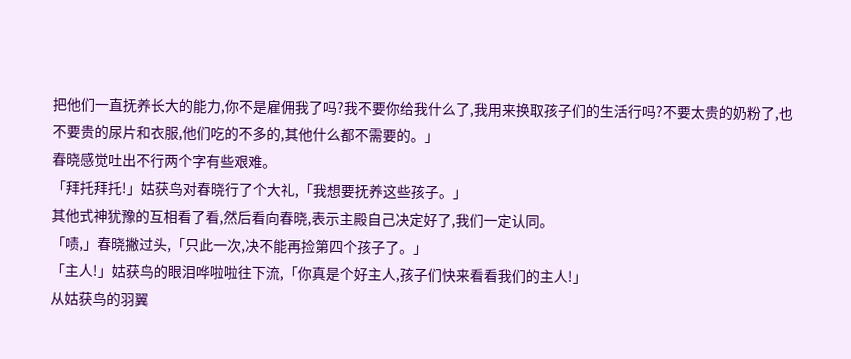把他们一直抚养长大的能力,你不是雇佣我了吗?我不要你给我什么了,我用来换取孩子们的生活行吗?不要太贵的奶粉了,也不要贵的尿片和衣服,他们吃的不多的,其他什么都不需要的。」
春晓感觉吐出不行两个字有些艰难。
「拜托拜托!」姑获鸟对春晓行了个大礼,「我想要抚养这些孩子。」
其他式神犹豫的互相看了看,然后看向春晓,表示主殿自己决定好了,我们一定认同。
「啧,」春晓撇过头,「只此一次,决不能再捡第四个孩子了。」
「主人!」姑获鸟的眼泪哗啦啦往下流,「你真是个好主人,孩子们快来看看我们的主人!」
从姑获鸟的羽翼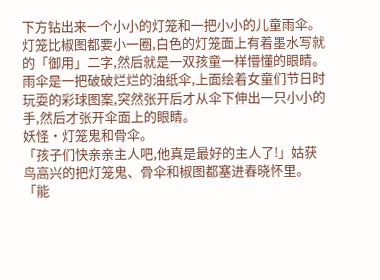下方钻出来一个小小的灯笼和一把小小的儿童雨伞。灯笼比椒图都要小一圈,白色的灯笼面上有着墨水写就的「御用」二字,然后就是一双孩童一样懵懂的眼睛。雨伞是一把破破烂烂的油纸伞,上面绘着女童们节日时玩耍的彩球图案,突然张开后才从伞下伸出一只小小的手,然后才张开伞面上的眼睛。
妖怪·灯笼鬼和骨伞。
「孩子们快亲亲主人吧,他真是最好的主人了!」姑获鸟高兴的把灯笼鬼、骨伞和椒图都塞进春晓怀里。
「能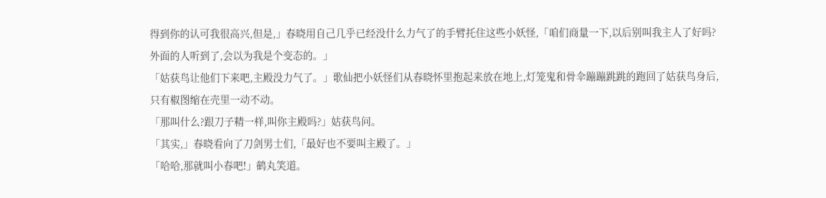得到你的认可我很高兴,但是,」春晓用自己几乎已经没什么力气了的手臂托住这些小妖怪,「咱们商量一下,以后别叫我主人了好吗?外面的人听到了,会以为我是个变态的。」
「姑获鸟让他们下来吧,主殿没力气了。」歌仙把小妖怪们从春晓怀里抱起来放在地上,灯笼鬼和骨伞蹦蹦跳跳的跑回了姑获鸟身后,只有椒图缩在壳里一动不动。
「那叫什么?跟刀子精一样,叫你主殿吗?」姑获鸟问。
「其实,」春晓看向了刀剑男士们,「最好也不要叫主殿了。」
「哈哈,那就叫小春吧!」鹤丸笑道。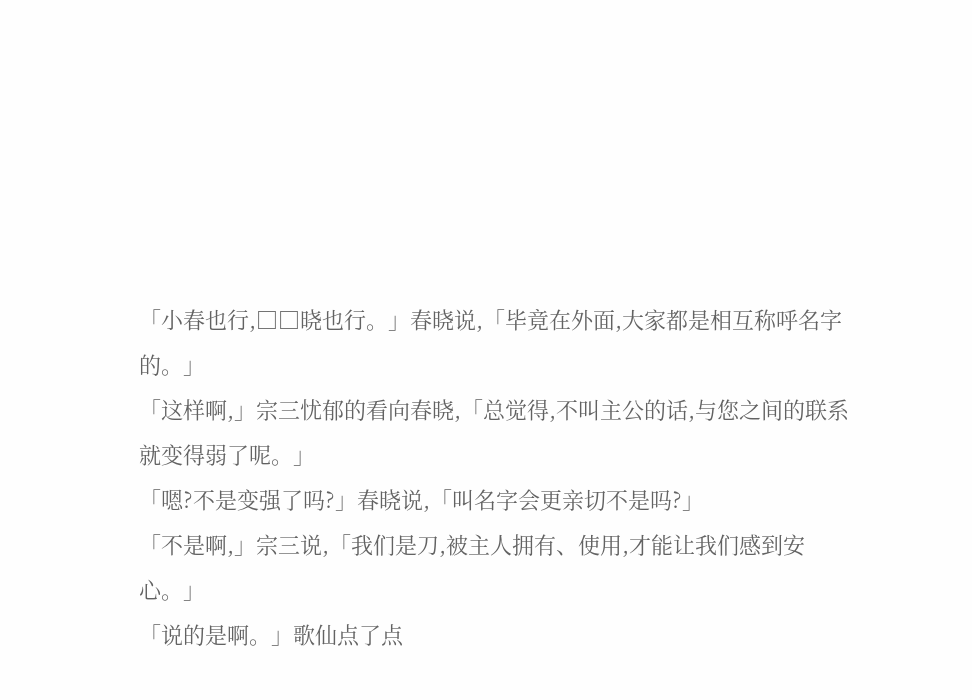「小春也行,□□晓也行。」春晓说,「毕竟在外面,大家都是相互称呼名字的。」
「这样啊,」宗三忧郁的看向春晓,「总觉得,不叫主公的话,与您之间的联系就变得弱了呢。」
「嗯?不是变强了吗?」春晓说,「叫名字会更亲切不是吗?」
「不是啊,」宗三说,「我们是刀,被主人拥有、使用,才能让我们感到安心。」
「说的是啊。」歌仙点了点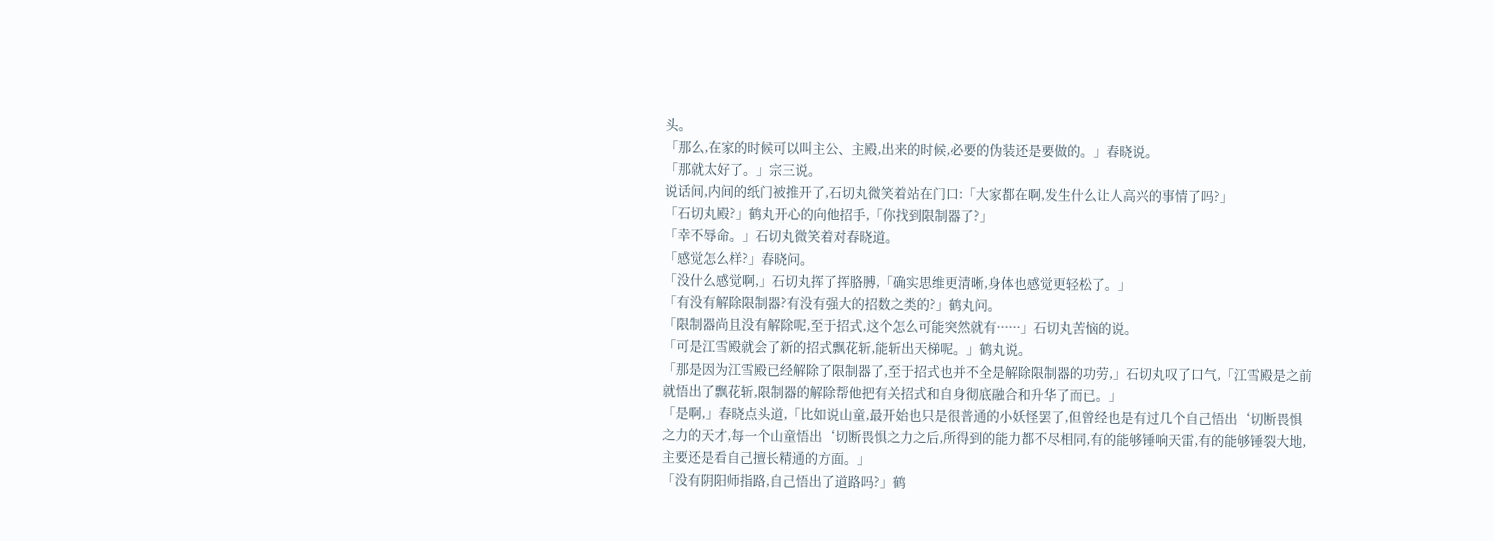头。
「那么,在家的时候可以叫主公、主殿,出来的时候,必要的伪装还是要做的。」春晓说。
「那就太好了。」宗三说。
说话间,内间的纸门被推开了,石切丸微笑着站在门口:「大家都在啊,发生什么让人高兴的事情了吗?」
「石切丸殿?」鹤丸开心的向他招手,「你找到限制器了?」
「幸不辱命。」石切丸微笑着对春晓道。
「感觉怎么样?」春晓问。
「没什么感觉啊,」石切丸挥了挥胳膊,「确实思维更清晰,身体也感觉更轻松了。」
「有没有解除限制器?有没有强大的招数之类的?」鹤丸问。
「限制器尚且没有解除呢,至于招式,这个怎么可能突然就有······」石切丸苦恼的说。
「可是江雪殿就会了新的招式飘花斩,能斩出天梯呢。」鹤丸说。
「那是因为江雪殿已经解除了限制器了,至于招式也并不全是解除限制器的功劳,」石切丸叹了口气,「江雪殿是之前就悟出了飘花斩,限制器的解除帮他把有关招式和自身彻底融合和升华了而已。」
「是啊,」春晓点头道,「比如说山童,最开始也只是很普通的小妖怪罢了,但曾经也是有过几个自己悟出‘切断畏惧之力的天才,每一个山童悟出‘切断畏惧之力之后,所得到的能力都不尽相同,有的能够锤响天雷,有的能够锤裂大地,主要还是看自己擅长精通的方面。」
「没有阴阳师指路,自己悟出了道路吗?」鹤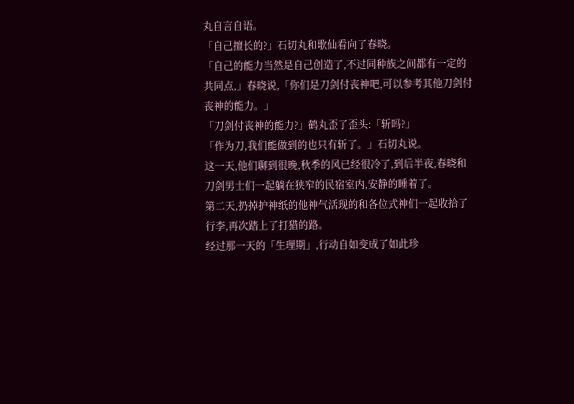丸自言自语。
「自己擅长的?」石切丸和歌仙看向了春晓。
「自己的能力当然是自己创造了,不过同种族之间都有一定的共同点,」春晓说,「你们是刀剑付丧神吧,可以参考其他刀剑付丧神的能力。」
「刀剑付丧神的能力?」鹤丸歪了歪头:「斩吗?」
「作为刀,我们能做到的也只有斩了。」石切丸说。
这一天,他们聊到很晚,秋季的风已经很冷了,到后半夜,春晓和刀剑男士们一起躺在狭窄的民宿室内,安静的睡着了。
第二天,扔掉护神纸的他神气活现的和各位式神们一起收拾了行李,再次踏上了打猎的路。
经过那一天的「生理期」,行动自如变成了如此珍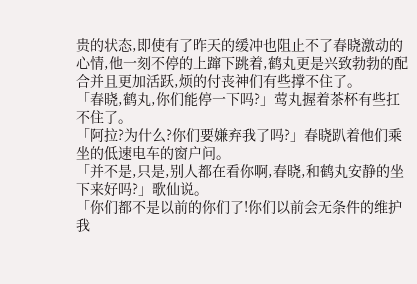贵的状态,即使有了昨天的缓冲也阻止不了春晓激动的心情,他一刻不停的上蹿下跳着,鹤丸更是兴致勃勃的配合并且更加活跃,烦的付丧神们有些撑不住了。
「春晓,鹤丸,你们能停一下吗?」莺丸握着茶杯有些扛不住了。
「阿拉?为什么?你们要嫌弃我了吗?」春晓趴着他们乘坐的低速电车的窗户问。
「并不是,只是,别人都在看你啊,春晓,和鹤丸安静的坐下来好吗?」歌仙说。
「你们都不是以前的你们了!你们以前会无条件的维护我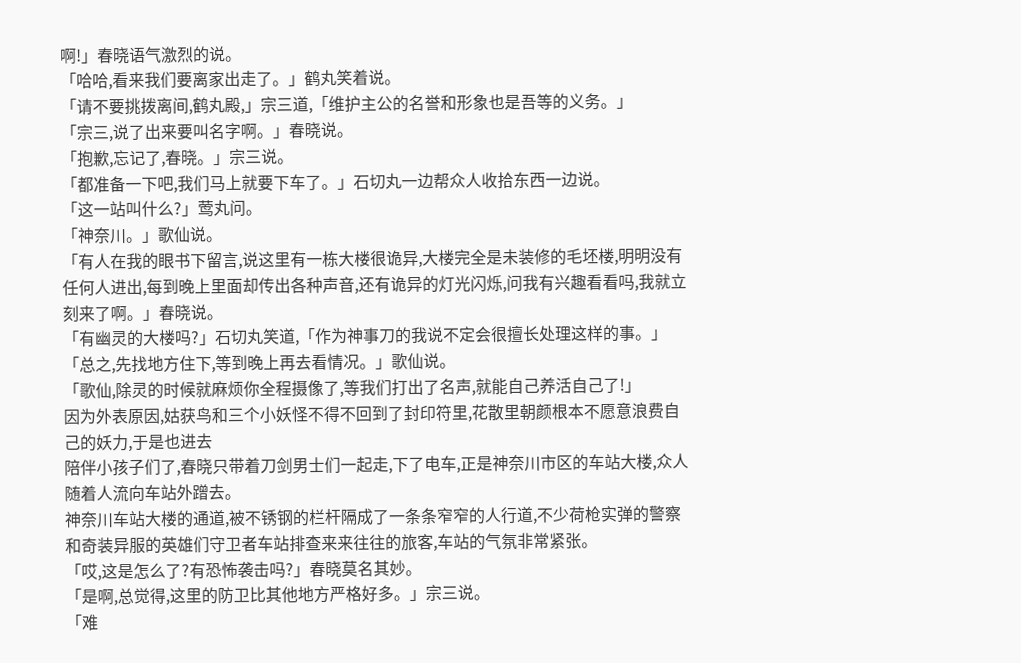啊!」春晓语气激烈的说。
「哈哈,看来我们要离家出走了。」鹤丸笑着说。
「请不要挑拨离间,鹤丸殿,」宗三道,「维护主公的名誉和形象也是吾等的义务。」
「宗三,说了出来要叫名字啊。」春晓说。
「抱歉,忘记了,春晓。」宗三说。
「都准备一下吧,我们马上就要下车了。」石切丸一边帮众人收拾东西一边说。
「这一站叫什么?」莺丸问。
「神奈川。」歌仙说。
「有人在我的眼书下留言,说这里有一栋大楼很诡异,大楼完全是未装修的毛坯楼,明明没有任何人进出,每到晚上里面却传出各种声音,还有诡异的灯光闪烁,问我有兴趣看看吗,我就立刻来了啊。」春晓说。
「有幽灵的大楼吗?」石切丸笑道,「作为神事刀的我说不定会很擅长处理这样的事。」
「总之,先找地方住下,等到晚上再去看情况。」歌仙说。
「歌仙,除灵的时候就麻烦你全程摄像了,等我们打出了名声,就能自己养活自己了!」
因为外表原因,姑获鸟和三个小妖怪不得不回到了封印符里,花散里朝颜根本不愿意浪费自己的妖力,于是也进去
陪伴小孩子们了,春晓只带着刀剑男士们一起走,下了电车,正是神奈川市区的车站大楼,众人随着人流向车站外蹭去。
神奈川车站大楼的通道,被不锈钢的栏杆隔成了一条条窄窄的人行道,不少荷枪实弹的警察和奇装异服的英雄们守卫者车站排查来来往往的旅客,车站的气氛非常紧张。
「哎,这是怎么了?有恐怖袭击吗?」春晓莫名其妙。
「是啊,总觉得,这里的防卫比其他地方严格好多。」宗三说。
「难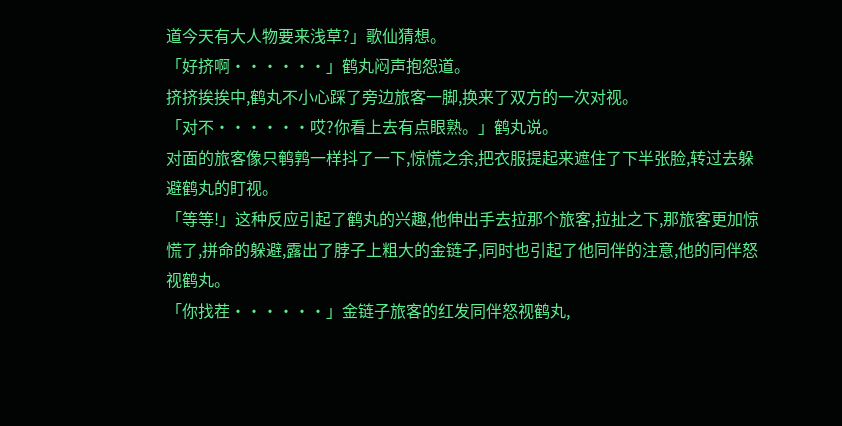道今天有大人物要来浅草?」歌仙猜想。
「好挤啊······」鹤丸闷声抱怨道。
挤挤挨挨中,鹤丸不小心踩了旁边旅客一脚,换来了双方的一次对视。
「对不······哎?你看上去有点眼熟。」鹤丸说。
对面的旅客像只鹌鹑一样抖了一下,惊慌之余,把衣服提起来遮住了下半张脸,转过去躲避鹤丸的盯视。
「等等!」这种反应引起了鹤丸的兴趣,他伸出手去拉那个旅客,拉扯之下,那旅客更加惊慌了,拼命的躲避,露出了脖子上粗大的金链子,同时也引起了他同伴的注意,他的同伴怒视鹤丸。
「你找茬······」金链子旅客的红发同伴怒视鹤丸,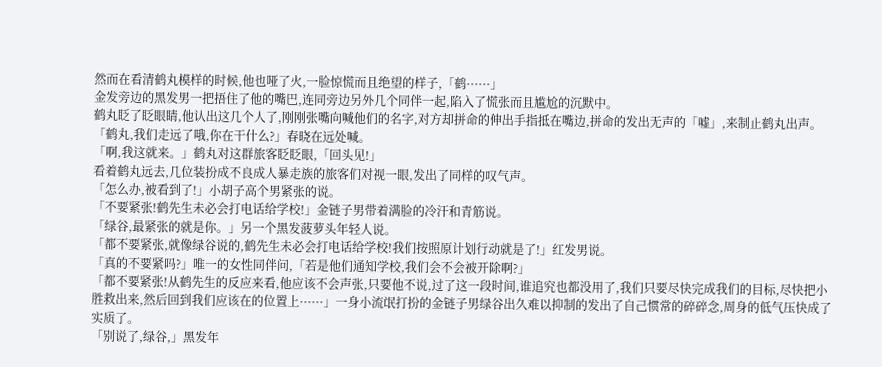然而在看清鹤丸模样的时候,他也哑了火,一脸惊慌而且绝望的样子,「鹤······」
金发旁边的黑发男一把捂住了他的嘴巴,连同旁边另外几个同伴一起,陷入了慌张而且尴尬的沉默中。
鹤丸眨了眨眼睛,他认出这几个人了,刚刚张嘴向喊他们的名字,对方却拼命的伸出手指抵在嘴边,拼命的发出无声的「嘘」,来制止鹤丸出声。
「鹤丸,我们走远了哦,你在干什么?」春晓在远处喊。
「啊,我这就来。」鹤丸对这群旅客眨眨眼,「回头见!」
看着鹤丸远去,几位装扮成不良成人暴走族的旅客们对视一眼,发出了同样的叹气声。
「怎么办,被看到了!」小胡子高个男紧张的说。
「不要紧张!鹤先生未必会打电话给学校!」金链子男带着满脸的冷汗和青筋说。
「绿谷,最紧张的就是你。」另一个黑发菠萝头年轻人说。
「都不要紧张,就像绿谷说的,鹤先生未必会打电话给学校!我们按照原计划行动就是了!」红发男说。
「真的不要紧吗?」唯一的女性同伴问,「若是他们通知学校,我们会不会被开除啊?」
「都不要紧张!从鹤先生的反应来看,他应该不会声张,只要他不说,过了这一段时间,谁追究也都没用了,我们只要尽快完成我们的目标,尽快把小胜救出来,然后回到我们应该在的位置上······」一身小流氓打扮的金链子男绿谷出久难以抑制的发出了自己惯常的碎碎念,周身的低气压快成了实质了。
「别说了,绿谷,」黑发年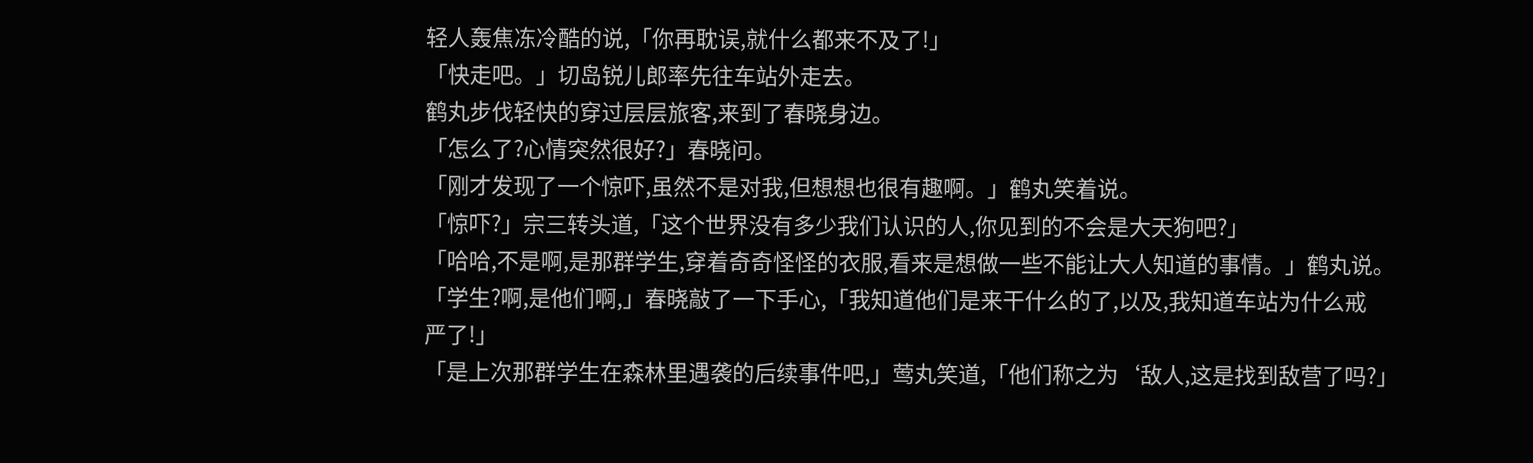轻人轰焦冻冷酷的说,「你再耽误,就什么都来不及了!」
「快走吧。」切岛锐儿郎率先往车站外走去。
鹤丸步伐轻快的穿过层层旅客,来到了春晓身边。
「怎么了?心情突然很好?」春晓问。
「刚才发现了一个惊吓,虽然不是对我,但想想也很有趣啊。」鹤丸笑着说。
「惊吓?」宗三转头道,「这个世界没有多少我们认识的人,你见到的不会是大天狗吧?」
「哈哈,不是啊,是那群学生,穿着奇奇怪怪的衣服,看来是想做一些不能让大人知道的事情。」鹤丸说。
「学生?啊,是他们啊,」春晓敲了一下手心,「我知道他们是来干什么的了,以及,我知道车站为什么戒
严了!」
「是上次那群学生在森林里遇袭的后续事件吧,」莺丸笑道,「他们称之为‘敌人,这是找到敌营了吗?」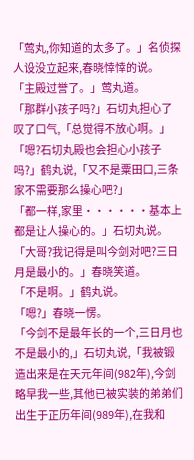「莺丸,你知道的太多了。」名侦探人设没立起来,春晓悻悻的说。
「主殿过誉了。」莺丸道。
「那群小孩子吗?」石切丸担心了叹了口气,「总觉得不放心啊。」
「嗯?石切丸殿也会担心小孩子吗?」鹤丸说,「又不是粟田口,三条家不需要那么操心吧?」
「都一样,家里······基本上都是让人操心的。」石切丸说。
「大哥?我记得是叫今剑对吧?三日月是最小的。」春晓笑道。
「不是啊。」鹤丸说。
「嗯?」春晓一愣。
「今剑不是最年长的一个,三日月也不是最小的,」石切丸说,「我被锻造出来是在天元年间(982年),今剑略早我一些,其他已被实装的弟弟们出生于正历年间(989年),在我和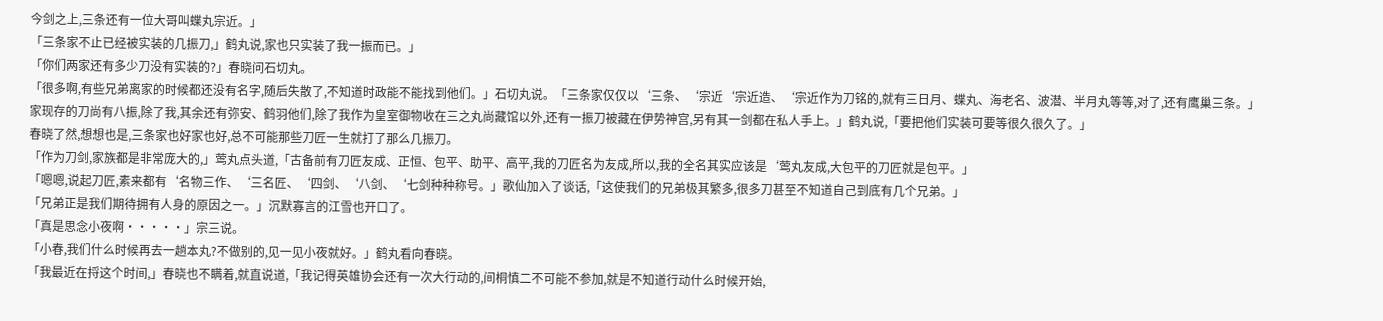今剑之上,三条还有一位大哥叫蝶丸宗近。」
「三条家不止已经被实装的几振刀,」鹤丸说,家也只实装了我一振而已。」
「你们两家还有多少刀没有实装的?」春晓问石切丸。
「很多啊,有些兄弟离家的时候都还没有名字,随后失散了,不知道时政能不能找到他们。」石切丸说。「三条家仅仅以‘三条、‘宗近‘宗近造、‘宗近作为刀铭的,就有三日月、蝶丸、海老名、波潜、半月丸等等,对了,还有鹰巢三条。」
家现存的刀尚有八振,除了我,其余还有弥安、鹤羽他们,除了我作为皇室御物收在三之丸尚藏馆以外,还有一振刀被藏在伊势神宫,另有其一剑都在私人手上。」鹤丸说,「要把他们实装可要等很久很久了。」
春晓了然,想想也是,三条家也好家也好,总不可能那些刀匠一生就打了那么几振刀。
「作为刀剑,家族都是非常庞大的,」莺丸点头道,「古备前有刀匠友成、正恒、包平、助平、高平,我的刀匠名为友成,所以,我的全名其实应该是‘莺丸友成,大包平的刀匠就是包平。」
「嗯嗯,说起刀匠,素来都有‘名物三作、‘三名匠、‘四剑、‘八剑、‘七剑种种称号。」歌仙加入了谈话,「这使我们的兄弟极其繁多,很多刀甚至不知道自己到底有几个兄弟。」
「兄弟正是我们期待拥有人身的原因之一。」沉默寡言的江雪也开口了。
「真是思念小夜啊·····」宗三说。
「小春,我们什么时候再去一趟本丸?不做别的,见一见小夜就好。」鹤丸看向春晓。
「我最近在捋这个时间,」春晓也不瞒着,就直说道,「我记得英雄协会还有一次大行动的,间桐慎二不可能不参加,就是不知道行动什么时候开始,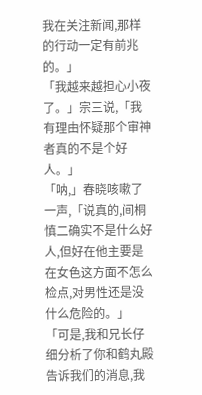我在关注新闻,那样的行动一定有前兆的。」
「我越来越担心小夜了。」宗三说,「我有理由怀疑那个审神者真的不是个好人。」
「呐,」春晓咳嗽了一声,「说真的,间桐慎二确实不是什么好人,但好在他主要是在女色这方面不怎么检点,对男性还是没什么危险的。」
「可是,我和兄长仔细分析了你和鹤丸殿告诉我们的消息,我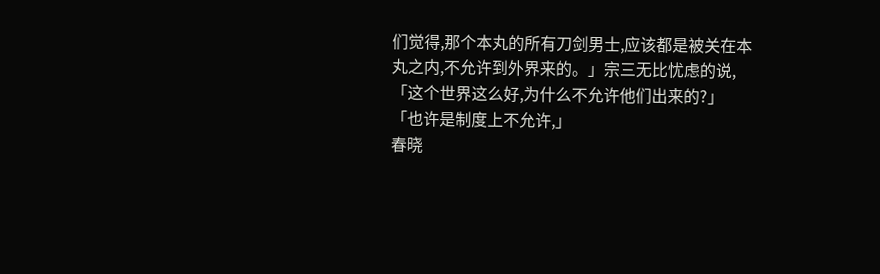们觉得,那个本丸的所有刀剑男士,应该都是被关在本丸之内,不允许到外界来的。」宗三无比忧虑的说,「这个世界这么好,为什么不允许他们出来的?」
「也许是制度上不允许,」
春晓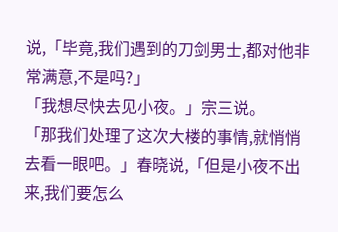说,「毕竟,我们遇到的刀剑男士,都对他非常满意,不是吗?」
「我想尽快去见小夜。」宗三说。
「那我们处理了这次大楼的事情,就悄悄去看一眼吧。」春晓说,「但是小夜不出来,我们要怎么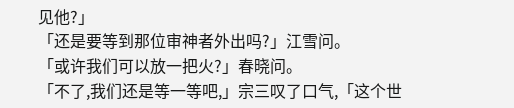见他?」
「还是要等到那位审神者外出吗?」江雪问。
「或许我们可以放一把火?」春晓问。
「不了,我们还是等一等吧,」宗三叹了口气,「这个世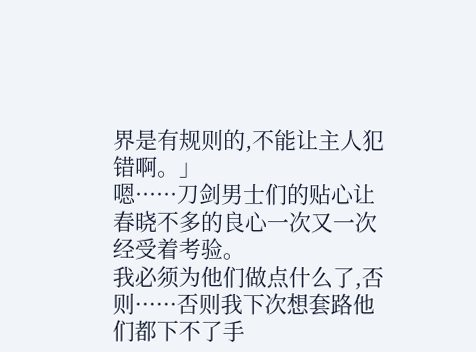界是有规则的,不能让主人犯错啊。」
嗯······刀剑男士们的贴心让春晓不多的良心一次又一次经受着考验。
我必须为他们做点什么了,否则······否则我下次想套路他们都下不了手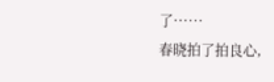了······
春晓拍了拍良心,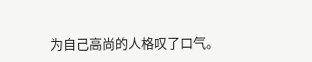为自己高尚的人格叹了口气。